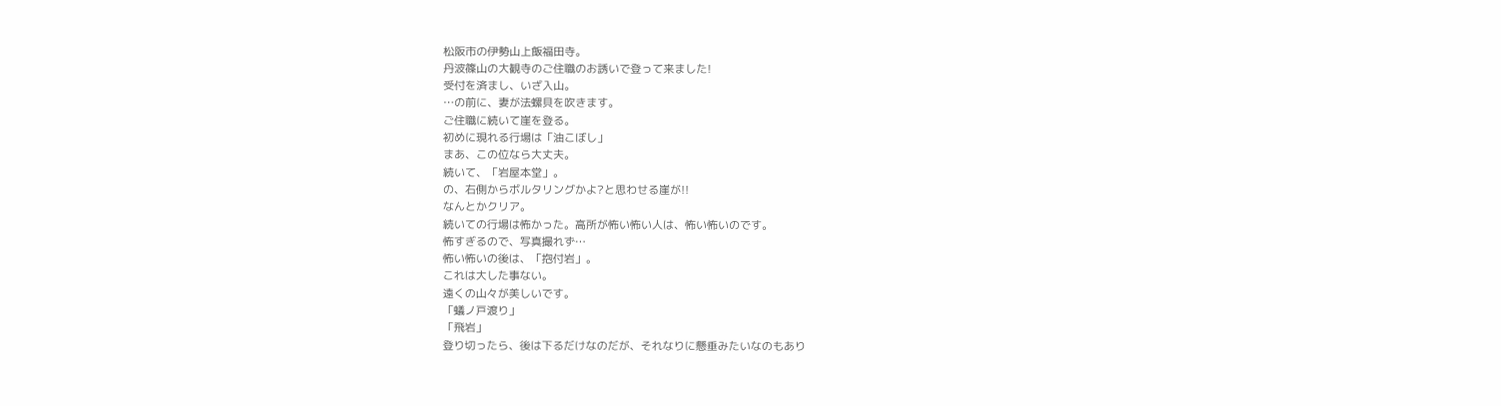松阪市の伊勢山上飯福田寺。
丹波篠山の大観寺のご住職のお誘いで登って来ました!
受付を済まし、いざ入山。
…の前に、妻が法螺貝を吹きます。
ご住職に続いて崖を登る。
初めに現れる行場は「油こぼし」
まあ、この位なら大丈夫。
続いて、「岩屋本堂」。
の、右側からボルタリングかよ?と思わせる崖が!!
なんとかクリア。
続いての行場は怖かった。高所が怖い怖い人は、怖い怖いのです。
怖すぎるので、写真撮れず…
怖い怖いの後は、「抱付岩」。
これは大した事ない。
遠くの山々が美しいです。
「蟻ノ戸渡り」
「飛岩」
登り切ったら、後は下るだけなのだが、それなりに懸垂みたいなのもあり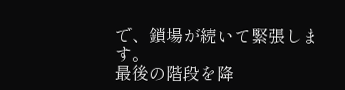で、鎖場が続いて緊張します。
最後の階段を降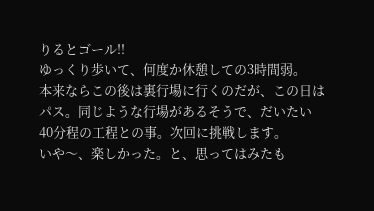りるとゴール!!
ゆっくり歩いて、何度か休憩しての3時間弱。
本来ならこの後は裏行場に行くのだが、この日はパス。同じような行場があるそうで、だいたい40分程の工程との事。次回に挑戦します。
いや〜、楽しかった。と、思ってはみたも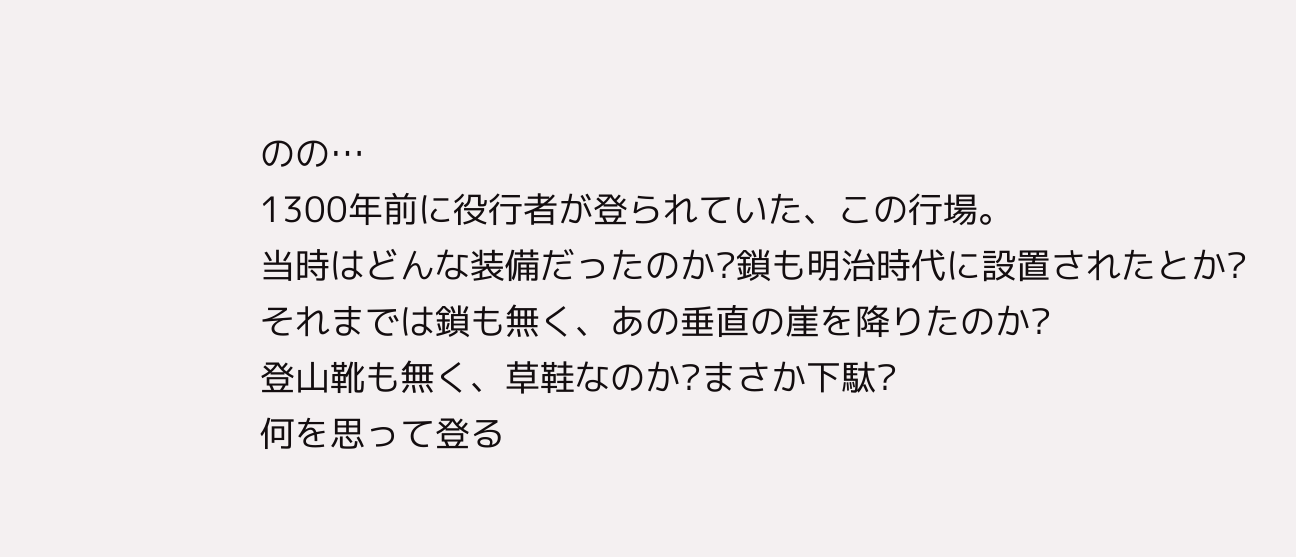のの…
1300年前に役行者が登られていた、この行場。
当時はどんな装備だったのか?鎖も明治時代に設置されたとか?それまでは鎖も無く、あの垂直の崖を降りたのか?
登山靴も無く、草鞋なのか?まさか下駄?
何を思って登る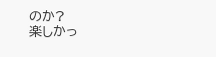のか?
楽しかっ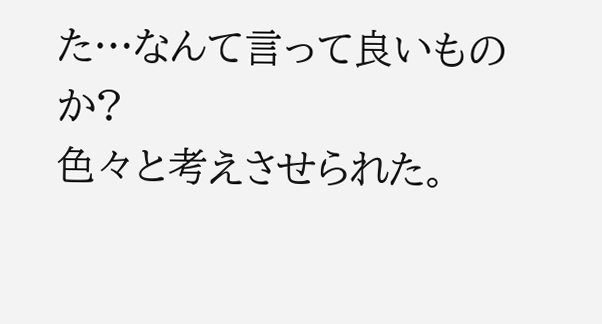た…なんて言って良いものか?
色々と考えさせられた。